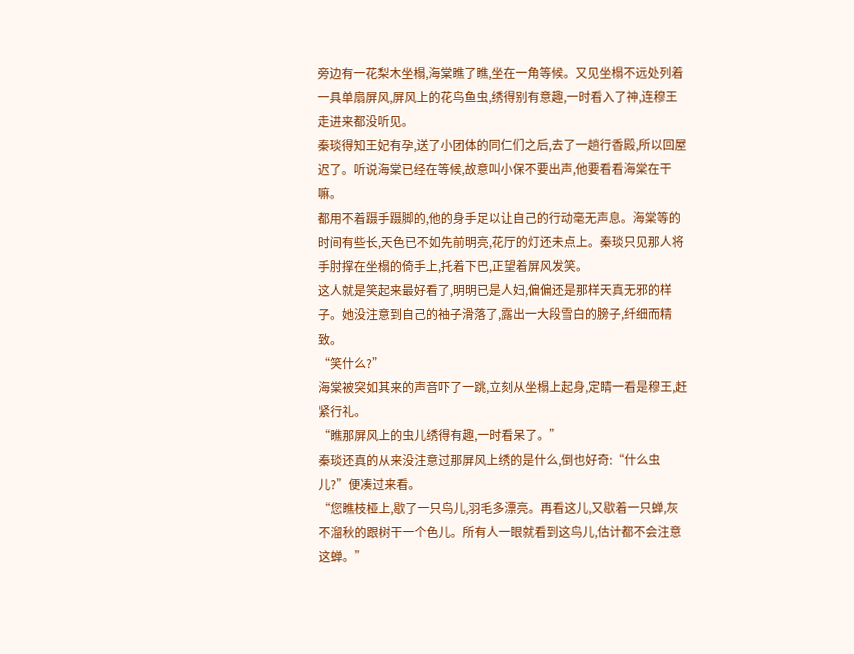旁边有一花梨木坐榻,海棠瞧了瞧,坐在一角等候。又见坐榻不远处列着一具单扇屏风,屏风上的花鸟鱼虫,绣得别有意趣,一时看入了神,连穆王走进来都没听见。
秦琰得知王妃有孕,送了小团体的同仁们之后,去了一趟行香殿,所以回屋迟了。听说海棠已经在等候,故意叫小保不要出声,他要看看海棠在干嘛。
都用不着蹑手蹑脚的,他的身手足以让自己的行动毫无声息。海棠等的时间有些长,天色已不如先前明亮,花厅的灯还未点上。秦琰只见那人将手肘撑在坐榻的倚手上,托着下巴,正望着屏风发笑。
这人就是笑起来最好看了,明明已是人妇,偏偏还是那样天真无邪的样子。她没注意到自己的袖子滑落了,露出一大段雪白的膀子,纤细而精致。
“笑什么?”
海棠被突如其来的声音吓了一跳,立刻从坐榻上起身,定睛一看是穆王,赶紧行礼。
“瞧那屏风上的虫儿绣得有趣,一时看呆了。”
秦琰还真的从来没注意过那屏风上绣的是什么,倒也好奇:“什么虫儿?”便凑过来看。
“您瞧枝桠上,歇了一只鸟儿,羽毛多漂亮。再看这儿,又歇着一只蝉,灰不溜秋的跟树干一个色儿。所有人一眼就看到这鸟儿,估计都不会注意这蝉。”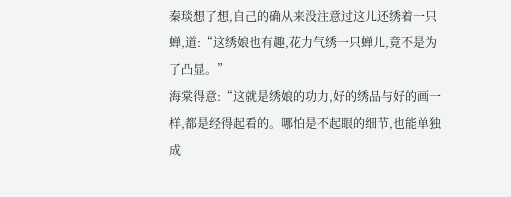秦琰想了想,自己的确从来没注意过这儿还绣着一只蝉,道:“这绣娘也有趣,花力气绣一只蝉儿,竟不是为了凸显。”
海棠得意:“这就是绣娘的功力,好的绣品与好的画一样,都是经得起看的。哪怕是不起眼的细节,也能单独成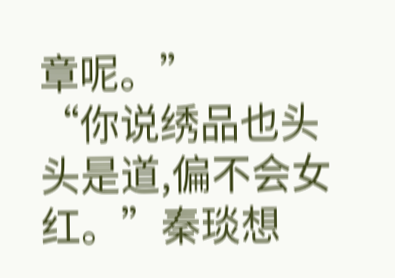章呢。”
“你说绣品也头头是道,偏不会女红。”秦琰想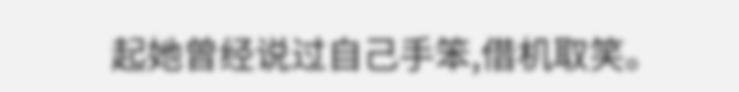起她曾经说过自己手笨,借机取笑。